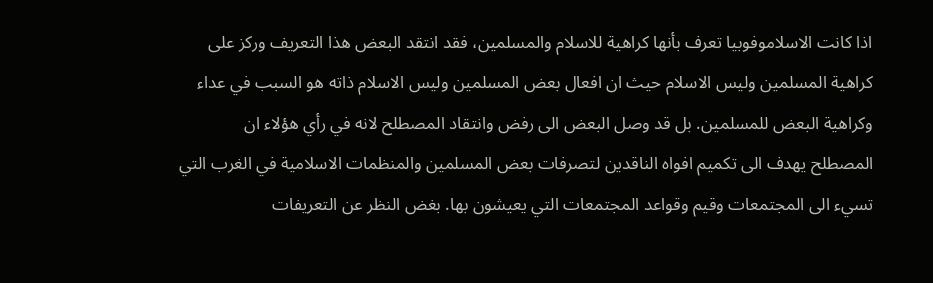اذا كانت الاسلاموفوبيا تعرف بأنها كراهية للاسلام والمسلمين، فقد انتقد البعض هذا التعريف وركز على كراهية المسلمين وليس الاسلام حيث ان افعال بعض المسلمين وليس الاسلام ذاته هو السبب في عداء وكراهية البعض للمسلمين. بل قد وصل البعض الى رفض وانتقاد المصطلح لانه في رأي هؤلاء ان المصطلح يهدف الى تكميم افواه الناقدين لتصرفات بعض المسلمين والمنظمات الاسلامية في الغرب التي تسيء الى المجتمعات وقيم وقواعد المجتمعات التي يعيشون بها. بغض النظر عن التعريفات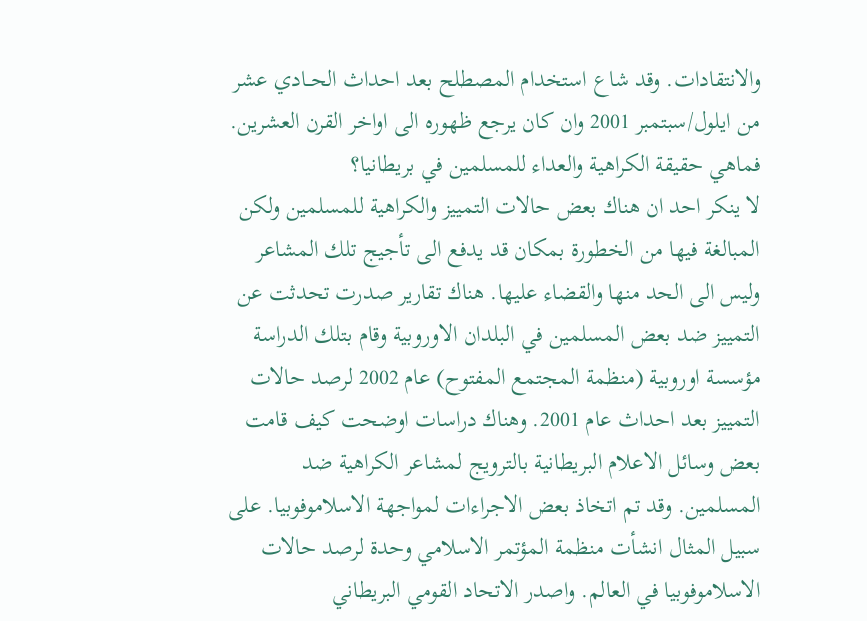والانتقادات. وقد شاع استخدام المصطلح بعد احداث الحــادي عشر من ايلول/سبتمبر 2001 وان كان يرجع ظهوره الى اواخر القرن العشرين. فماهي حقيقة الكراهية والعداء للمسلمين في بريطانيا؟
لا ينكر احد ان هناك بعض حالات التمييز والكراهية للمسلمين ولكن المبالغة فيها من الخطورة بمكان قد يدفع الى تأجيج تلك المشاعر وليس الى الحد منها والقضاء عليها. هناك تقارير صدرت تحدثت عن التمييز ضد بعض المسلمين في البلدان الاوروبية وقام بتلك الدراسة مؤسسة اوروبية (منظمة المجتمع المفتوح) عام 2002 لرصد حالات التمييز بعد احداث عام 2001. وهناك دراسات اوضحت كيف قامت بعض وسائل الاعلام البريطانية بالترويج لمشاعر الكراهية ضد المسلمين. وقد تم اتخاذ بعض الاجراءات لمواجهة الاسلاموفوبيا. على سبيل المثال انشأت منظمة المؤتمر الاسلامي وحدة لرصد حالات الاسلاموفوبيا في العالم. واصدر الاتحاد القومي البريطاني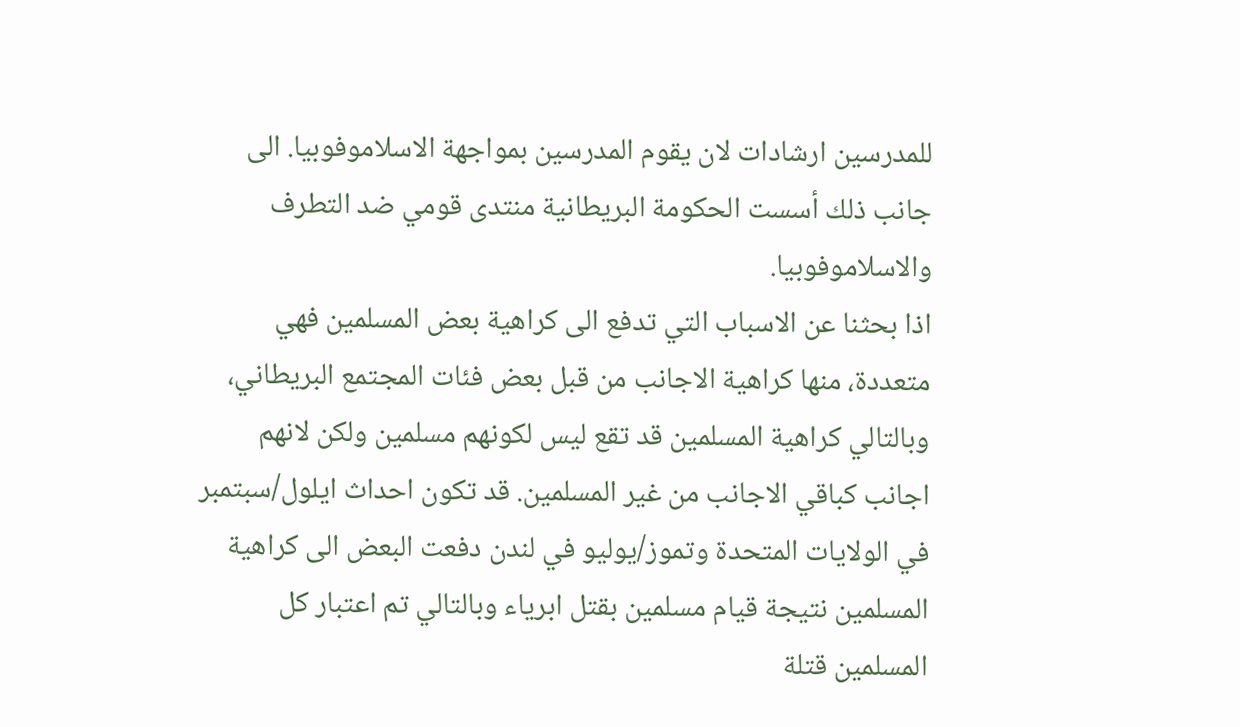للمدرسين ارشادات لان يقوم المدرسين بمواجهة الاسلاموفوبيا. الى جانب ذلك أسست الحكومة البريطانية منتدى قومي ضد التطرف والاسلاموفوبيا.
اذا بحثنا عن الاسباب التي تدفع الى كراهية بعض المسلمين فهي متعددة، منها كراهية الاجانب من قبل بعض فئات المجتمع البريطاني، وبالتالي كراهية المسلمين قد تقع ليس لكونهم مسلمين ولكن لانهم اجانب كباقي الاجانب من غير المسلمين. قد تكون احداث ايلول/سبتمبر في الولايات المتحدة وتموز/يوليو في لندن دفعت البعض الى كراهية المسلمين نتيجة قيام مسلمين بقتل ابرياء وبالتالي تم اعتبار كل المسلمين قتلة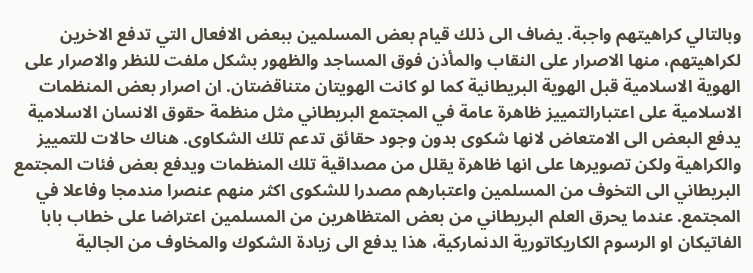وبالتالي كراهيتهم واجبة. يضاف الى ذلك قيام بعض المسلمين ببعض الافعال التي تدفع الاخرين لكراهيتهم، منها الاصرار على النقاب والمأذن فوق المساجد والظهور بشكل ملفت للنظر والاصرار على الهوية الاسلامية قبل الهوية البريطانية كما لو كانت الهويتان متناقضتان. ان اصرار بعض المنظمات الاسلامية على اعتبارالتمييز ظاهرة عامة في المجتمع البريطاني مثل منظمة حقوق الانسان الاسلامية يدفع البعض الى الامتعاض لانها شكوى بدون وجود حقائق تدعم تلك الشكاوى. هناك حالات للتمييز والكراهية ولكن تصويرها على انها ظاهرة يقلل من مصداقية تلك المنظمات ويدفع بعض فئات المجتمع البريطاني الى التخوف من المسلمين واعتبارهم مصدرا للشكوى اكثر منهم عنصرا مندمجا وفاعلا في المجتمع. عندما يحرق العلم البريطاني من بعض المتظاهرين من المسلمين اعتراضا على خطاب بابا الفاتيكان او الرسوم الكاريكاتورية الدنماركية، هذا يدفع الى زيادة الشكوك والمخاوف من الجالية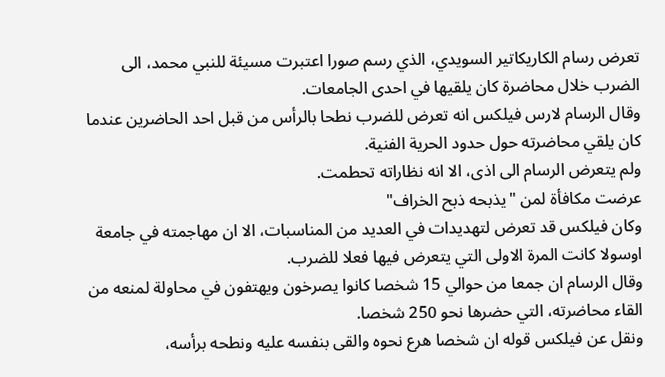تعرض رسام الكاريكاتير السويدي، الذي رسم صورا اعتبرت مسيئة للنبي محمد، الى الضرب خلال محاضرة كان يلقيها في احدى الجامعات.
وقال الرسام لارس فيلكس انه تعرض للضرب نطحا بالرأس من قبل احد الحاضرين عندما كان يلقي محاضرته حول حدود الحرية الفنية.
ولم يتعرض الرسام الى اذى، الا انه نظاراته تحطمت.
عرضت مكافأة لمن "يذبحه ذبح الخراف"
وكان فيلكس قد تعرض لتهديدات في العديد من المناسبات، الا ان مهاجمته في جامعة اوسولا كانت المرة الاولى التي يتعرض فيها فعلا للضرب.
وقال الرسام ان جمعا من حوالي 15 شخصا كانوا يصرخون ويهتفون في محاولة لمنعه من القاء محاضرته، التي حضرها نحو 250 شخصا.
ونقل عن فيلكس قوله ان شخصا هرع نحوه والقى بنفسه عليه ونطحه برأسه،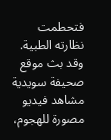فتحطمت نظارته الطبية.
وقد بث موقع صحيفة سويدية مشاهد فيديو مصورة للهجوم،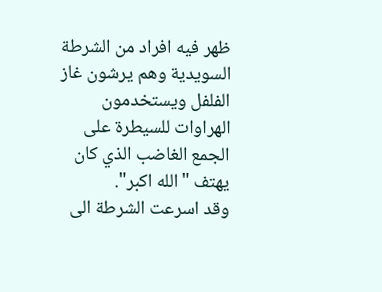ظهر فيه افراد من الشرطة السويدية وهم يرشون غاز الفلفل ويستخدمون الهراوات للسيطرة على الجمع الغاضب الذي كان يهتف "الله اكبر".
وقد اسرعت الشرطة الى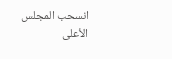انسحب المجلس الأعلى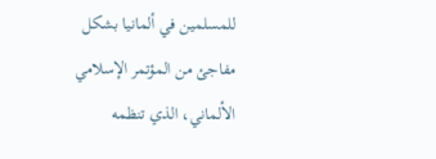للمسلمين في ألمانيا بشكل مفاجئ من المؤتمر الإسلامي الألماني، الذي تنظمه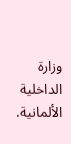وزارة الداخلية الألمانية.